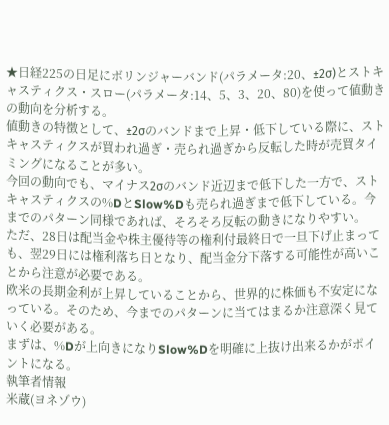★日経225の日足にボリンジャーバンド(パラメータ:20、±2σ)とストキャスティクス・スロー(パラメータ:14、5、3、20、80)を使って値動きの動向を分析する。
値動きの特徴として、±2σのバンドまで上昇・低下している際に、ストキャスティクスが買われ過ぎ・売られ過ぎから反転した時が売買タイミングになることが多い。
今回の動向でも、マイナス2σのバンド近辺まで低下した一方で、ストキャスティクスの%DとSlow%Dも売られ過ぎまで低下している。今までのパターン同様であれば、そろそろ反転の動きになりやすい。
ただ、28日は配当金や株主優待等の権利付最終日で一旦下げ止まっても、翌29日には権利落ち日となり、配当金分下落する可能性が高いことから注意が必要である。
欧米の長期金利が上昇していることから、世界的に株価も不安定になっている。そのため、今までのパターンに当てはまるか注意深く見ていく必要がある。
まずは、%Dが上向きになりSlow%Dを明確に上抜け出来るかがポイントになる。
執筆者情報
米蔵(ヨネゾウ)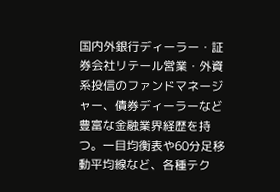国内外銀行ディーラー・証券会社リテール営業・外資系投信のファンドマネージャー、債券ディーラーなど豊富な金融業界経歴を持つ。一目均衡表や60分足移動平均線など、各種テク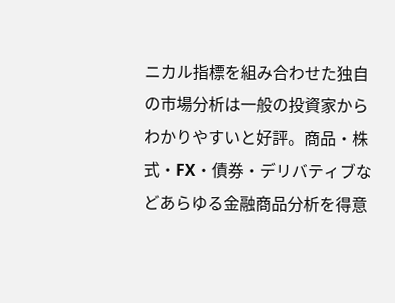ニカル指標を組み合わせた独自の市場分析は一般の投資家からわかりやすいと好評。商品・株式・FX・債券・デリバティブなどあらゆる金融商品分析を得意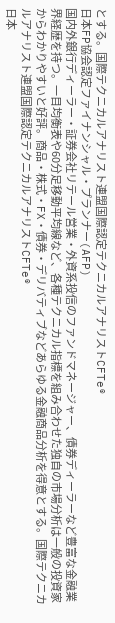とする。国際テクニカルアナリスト連盟国際認定テクニカルアナリストCFTe®
日本FP協会認定ファイナンシャル・プランナー(AFP)
国内外銀行ディーラー・証券会社リテール営業・外資系投信のファンドマネージャー、債券ディーラーなど豊富な金融業界経歴を持つ。一目均衡表や60分足移動平均線など、各種テクニカル指標を組み合わせた独自の市場分析は一般の投資家からわかりやすいと好評。商品・株式・FX・債券・デリバティブなどあらゆる金融商品分析を得意とする。国際テクニカルアナリスト連盟国際認定テクニカルアナリストCFTe®
日本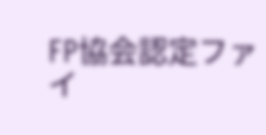FP協会認定ファイ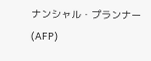ナンシャル・プランナー(AFP)